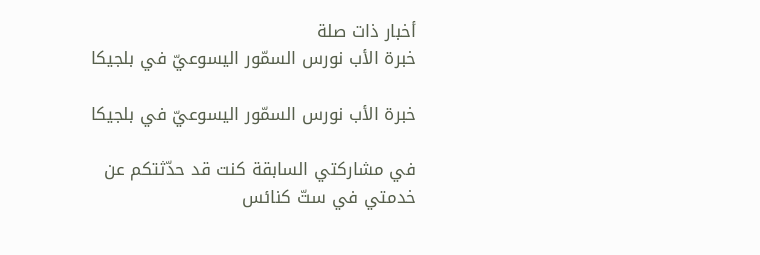أخبار ذات صلة
خبرة الأب نورس السمّور اليسوعيّ في بلجيكا

خبرة الأب نورس السمّور اليسوعيّ في بلجيكا

في مشاركتي السابقة كنت قد حدّثتكم عن خدمتي في ستّ كنائس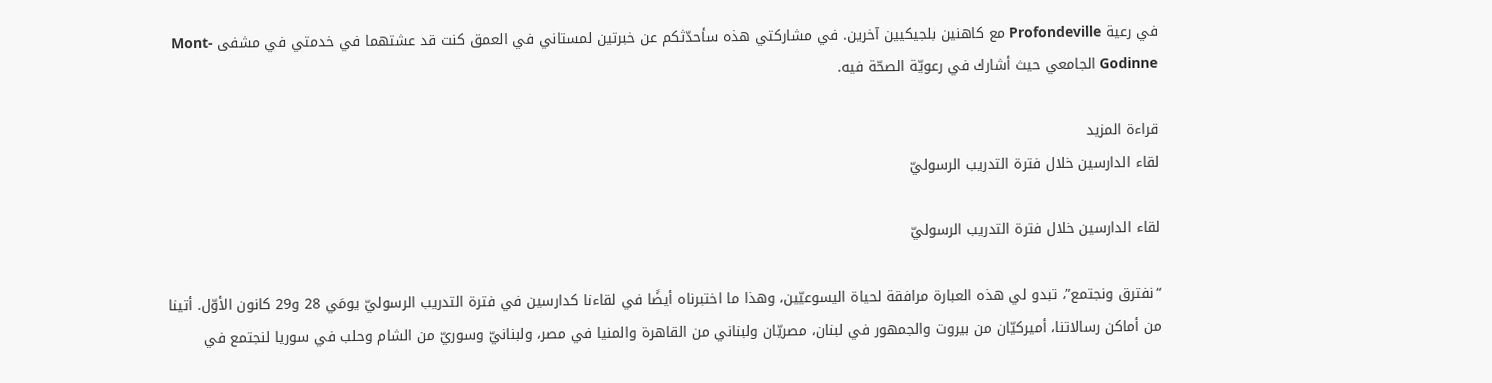في رعية Profondeville مع كاهنين بلجيكيين آخرين. في مشاركتي هذه سأحدّثكم عن خبرتين لمستاني في العمق كنت قد عشتهما في خدمتي في مشفى Mont-Godinne الجامعي حيث أشارك في رعويّة الصحّة فيه.

قراءة المزيد
لقاء الدارسين خلال فترة التدريب الرسوليّ

لقاء الدارسين خلال فترة التدريب الرسوليّ

“نفترق ونجتمع”، تبدو لي هذه العبارة مرافقة لحياة اليسوعيّين، وهذا ما اختبرناه أيضًا في لقاءنا كدارسين في فترة التدريب الرسوليّ يومَي 28 و29 كانون الأوّل. أتينا من أماكن رسالاتنا، أميركيّان من بيروت والجمهور في لبنان، مصريّان ولبناني من القاهرة والمنيا في مصر، ولبنانيّ وسوريّ من الشام وحلب في سوريا لنجتمع في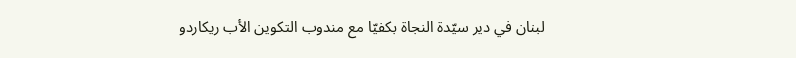لبنان في دير سيّدة النجاة بكفيّا مع مندوب التكوين الأب ريكاردو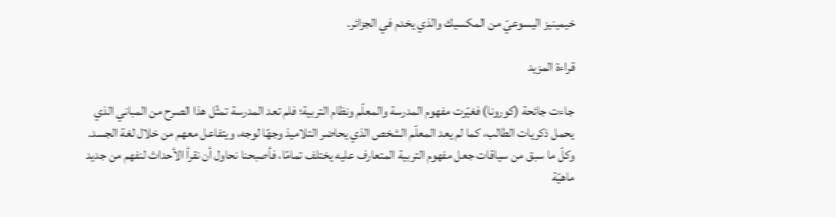خيمينيز اليسوعيّ من المكسيك والذي يخدم في الجزائر.

قراءة المزيد

جاءت جائحة (كورونا) فغيّرت مفهوم المدرسة والمعلّم ونظام التربية؛ فلم تعد المدرسة تمثّل هذا الصرح من المباني الذي يحمل ذكريات الطالب، كما لم يعد المعلّم الشخص الذي يحاضر التلاميذ وجهًا لوجه، ويتفاعل معهم من خلال لغة الجسد. وكلّ ما سبق من سياقات جعل مفهوم التربية المتعارف عليه يختلف تمامًا، فأصبحنا نحاول أن نقرأ الأحداث لنفهم من جديد ماهيّة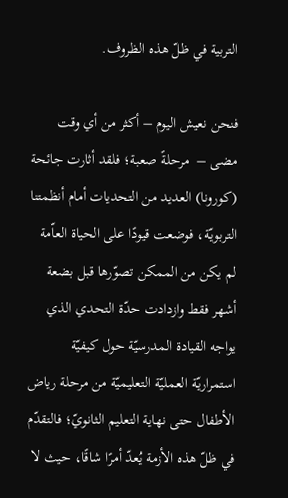التربية في ظلّ هذه الظروف.

فنحن نعيش اليوم – أكثر من أي وقت مضى –  مرحلةً صعبة؛ فلقد أثارت جائحة (كورونا) العديد من التحديات أمام أنظمتنا التربويّة، فوضعت قيودًا على الحياة العاّمة لم يكن من الممكن تصوّرها قبل بضعة أشهر فقط وازدادت حدّة التحدي الذي يواجه القيادة المدرسيّة حول كيفيّة استمراريّة العمليّة التعليميّة من مرحلة رياض الأطفال حتى نهاية التعليم الثانويّ؛ فالتقدّم في ظلّ هذه الأزمة يُعدّ أمرًا شاقًا، حيث لا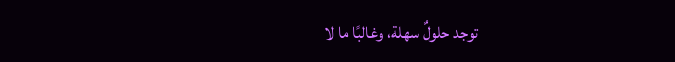توجد حلولٌ سهلة، وغالبًا ما لا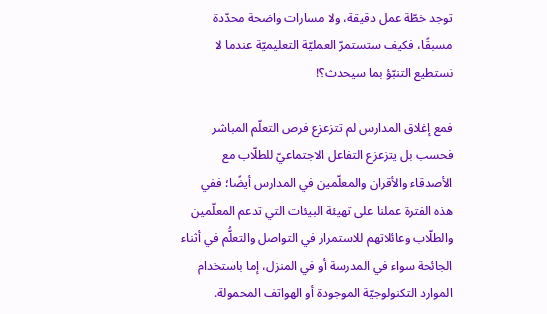توجد خطّة عمل دقيقة، ولا مسارات واضحة محدّدة مسبقًا، فكيف ستستمرّ العمليّة التعليميّة عندما لا نستطيع التنبّؤ بما سيحدث؟!

فمع إغلاق المدارس لم تتزعزع فرص التعلّم المباشر فحسب بل يتزعزع التفاعل الاجتماعيّ للطلّاب مع الأصدقاء والأقران والمعلّمين في المدارس أيضًا؛ ففي هذه الفترة عملنا على تهيئة البيئات التي تدعم المعلّمين والطلّاب وعائلاتهم للاستمرار في التواصل والتعلُّم في أثناء الجائحة سواء في المدرسة أو في المنزل، إما باستخدام الموارد التكنولوجيّة الموجودة أو الهواتف المحمولة.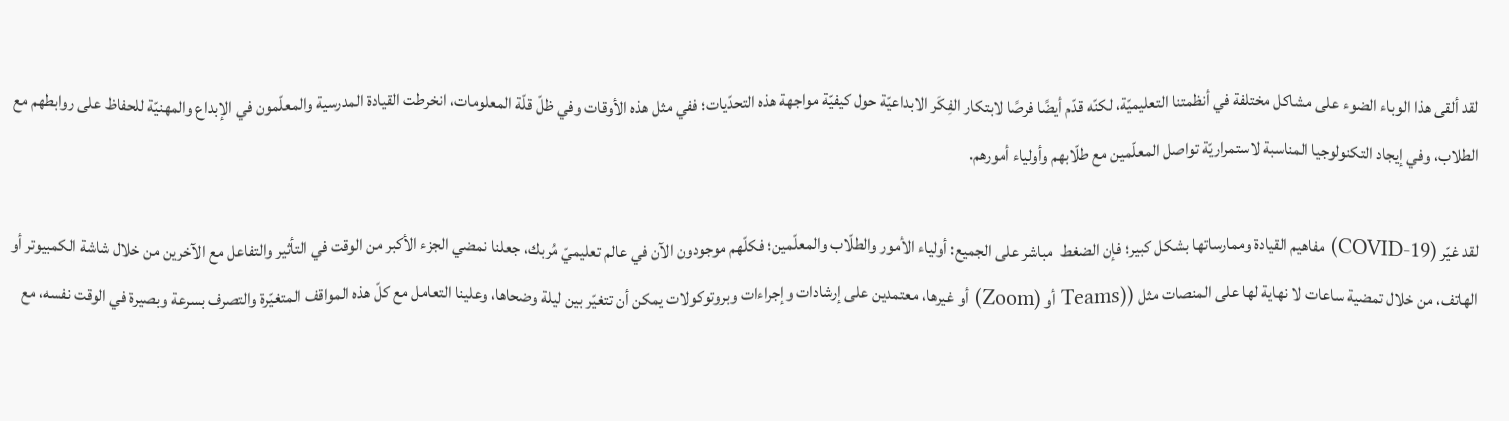لقد ألقى هذا الوباء الضوء على مشاكل مختلفة في أنظمتنا التعليميّة، لكنّه قدّم أيضًا فرصًا لابتكار الفِكَر الابداعيّة حول كيفيّة مواجهة هذه التحدّيات؛ ففي مثل هذه الأوقات وفي ظلّ قلّة المعلومات، انخرطت القيادة المدرسية والمعلّمون في الإبداع والمهنيّة للحفاظ على روابطهم مع الطلاب، وفي إيجاد التكنولوجيا المناسبة لاستمراريّة تواصل المعلّمين مع طلّابهم وأولياء أمورهم.

لقد غيّر (COVID-19) مفاهيم القيادة وممارساتها بشكل كبير؛ فإن الضغط  مباشر على الجميع: أولياء الأمور والطلّاب والمعلّمين؛ فكلّهم موجودون الآن في عالم تعليميّ مُربك، جعلنا نمضي الجزء الأكبر من الوقت في التأثير والتفاعل مع الآخرين من خلال شاشة الكمبيوتر أو الهاتف، من خلال تمضية ساعات لا نهاية لها على المنصات مثل ((Teams أو (Zoom) أو غيرها، معتمدين على إرشادات وإجراءات وبروتوكولات يمكن أن تتغيّر بين ليلة وضحاها، وعلينا التعامل مع كلّ هذه المواقف المتغيّرة والتصرف بسرعة وبصيرة في الوقت نفسه، مع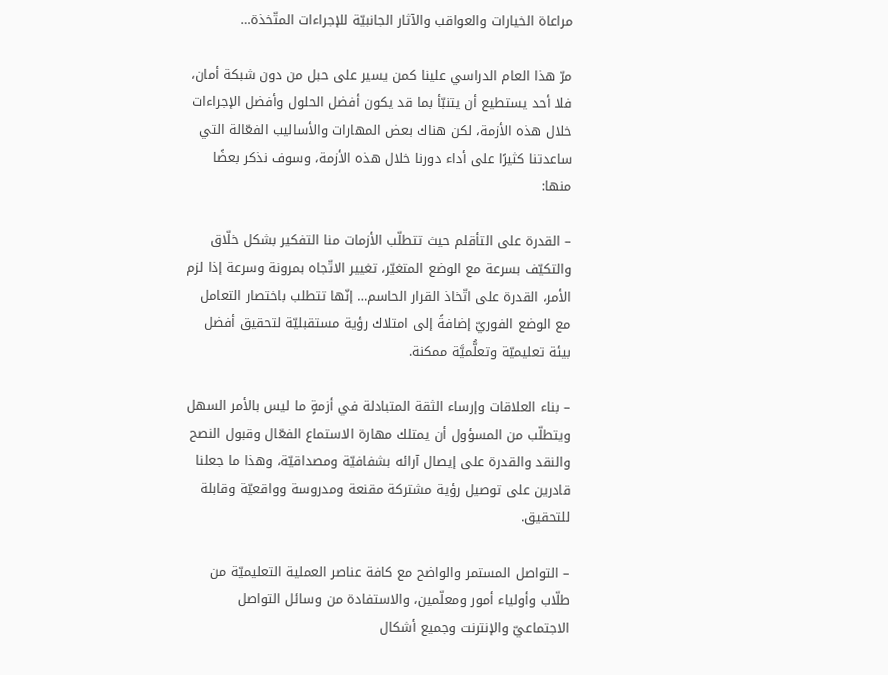مراعاة الخيارات والعواقب والآثار الجانبيّة للإجراءات المتّخذة…

مرّ هذا العام الدراسي علينا كمن يسير على حبل من دون شبكة أمان، فلا أحد يستطيع أن يتنبّأ بما قد يكون أفضل الحلول وأفضل الإجراءات خلال هذه الأزمة، لكن هناك بعض المهارات والأساليب الفعّالة التي ساعدتنا كثيرًا على أداء دورنا خلال هذه الأزمة، وسوف نذكر بعضًا منها:

– القدرة على التأقلم حيث تتطلّب الأزمات منا التفكير بشكل خلّاق والتكيّف بسرعة مع الوضع المتغيّر، تغيير الاتّجاه بمرونة وسرعة إذا لزم الأمر، القدرة على اتّخاذ القرار الحاسم… إنّها تتطلب باختصار التعامل مع الوضع الفوريّ إضافةً إلى امتلاك رؤية مستقبليّة لتحقيق أفضل بيئة تعليميّة وتعلُّميَّة ممكنة.

– بناء العلاقات وإرساء الثقة المتبادلة في أزمةٍ ما ليس بالأمر السهل ويتطلّب من المسؤول أن يمتلك مهارة الاستماع الفعّال وقبول النصح والنقد والقدرة على إيصال آرائه بشفافيّة ومصداقيّة، وهذا ما جعلنا قادرين على توصيل رؤية مشتركة مقنعة ومدروسة وواقعيّة وقابلة للتحقيق.

– التواصل المستمر والواضح مع كافة عناصر العملية التعليميّة من طلّاب وأولياء أمور ومعلّمين، والاستفادة من وسائل التواصل الاجتماعيّ والإنترنت وجميع أشكال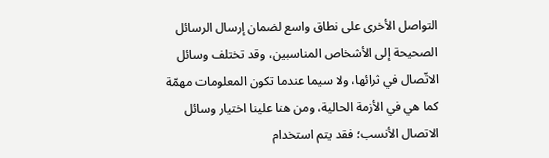التواصل الأخرى على نطاق واسع لضمان إرسال الرسائل الصحيحة إلى الأشخاص المناسبين، وقد تختلف وسائل الاتّصال في ثرائها، ولا سيما عندما تكون المعلومات مهمّة كما هي في الأزمة الحالية، ومن هنا علينا اختيار وسائل الاتصال الأنسب؛ فقد يتم استخدام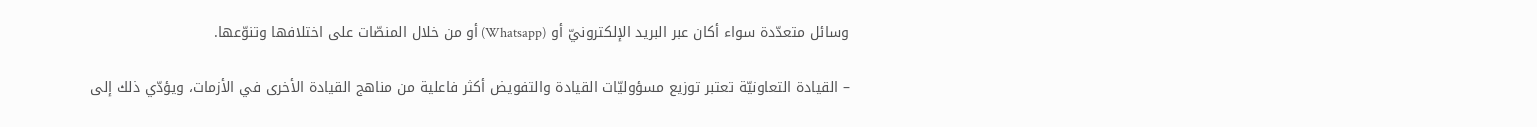وسائل متعدّدة سواء أكان عبر البريد الإلكترونيّ أو (Whatsapp) أو من خلال المنصّات على اختلافها وتنوّعها.

– القيادة التعاونيّة تعتبر توزيع مسؤوليّات القيادة والتفويض أكثر فاعلية من مناهج القيادة الأخرى في الأزمات، ويؤدّي ذلك إلى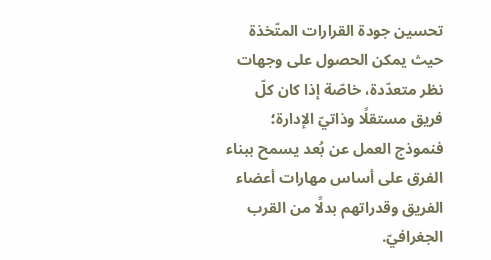تحسين جودة القرارات المتّخذة حيث يمكن الحصول على وجهات نظر متعدّدة، خاصّة إذا كان كلّ فريق مستقلًا وذاتيّ الإدارة؛ فنموذج العمل عن بُعد يسمح ببناء الفرق على أساس مهارات أعضاء الفريق وقدراتهم بدلًا من القرب الجغرافيّ.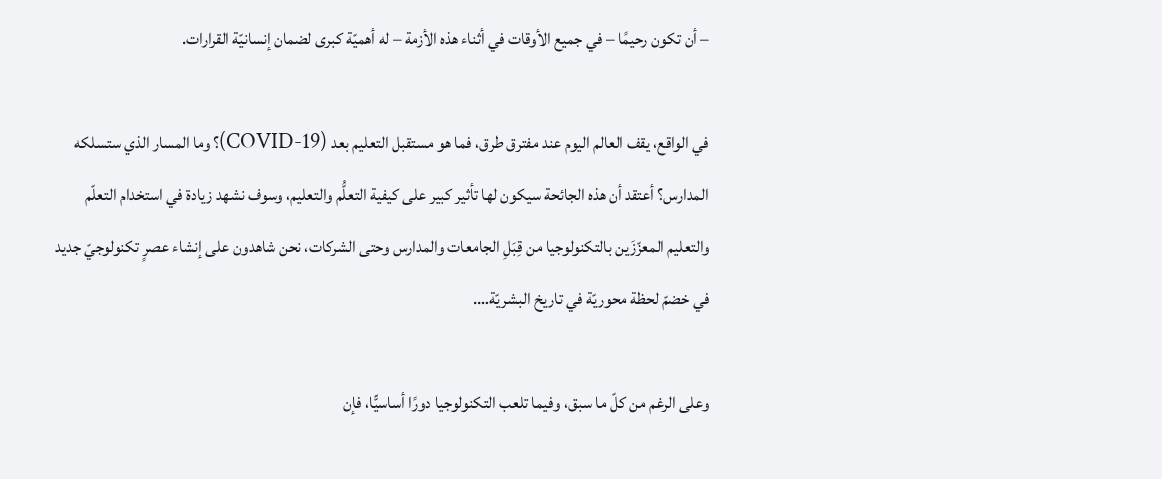– أن تكون رحيمًا – في جميع الأوقات في أثناء هذه الأزمة – له أهميّة كبرى لضمان إنسانيّة القرارات.

في الواقع، يقف العالم اليوم عند مفترق طرق، فما هو مستقبل التعليم بعد (COVID-19)؟ وما المسار الذي ستسلكه المدارس؟ أعتقد أن هذه الجائحة سيكون لها تأثير كبير على كيفية التعلُّم والتعليم، وسوف نشهد زيادة في استخدام التعلّم والتعليم المعزّزَين بالتكنولوجيا من قِبَلِ الجامعات والمدارس وحتى الشركات، نحن شاهدون على إنشاء عصرٍ تكنولوجيّ جديد في خضمّ لحظة محوريّة في تاريخ البشريّة….

وعلى الرغم من كلّ ما سبق، وفيما تلعب التكنولوجيا دورًا أساسيًّا، فإن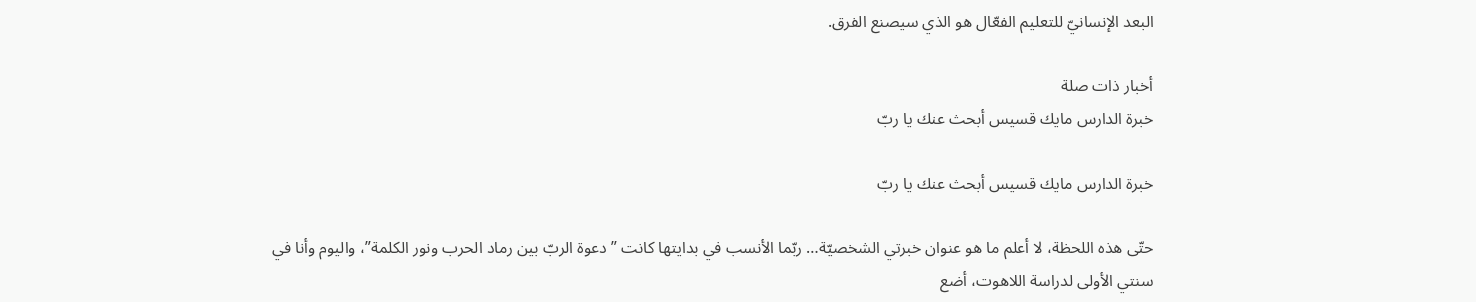البعد الإنسانيّ للتعليم الفعّال هو الذي سيصنع الفرق.

أخبار ذات صلة
خبرة الدارس مايك قسيس أبحث عنك يا ربّ

خبرة الدارس مايك قسيس أبحث عنك يا ربّ

حتّى هذه اللحظة، لا أعلم ما هو عنوان خبرتي الشخصيّة… ربّما الأنسب في بدايتها كانت ” دعوة الربّ بين رماد الحرب ونور الكلمة”، واليوم وأنا في سنتي الأولى لدراسة اللاهوت، أضع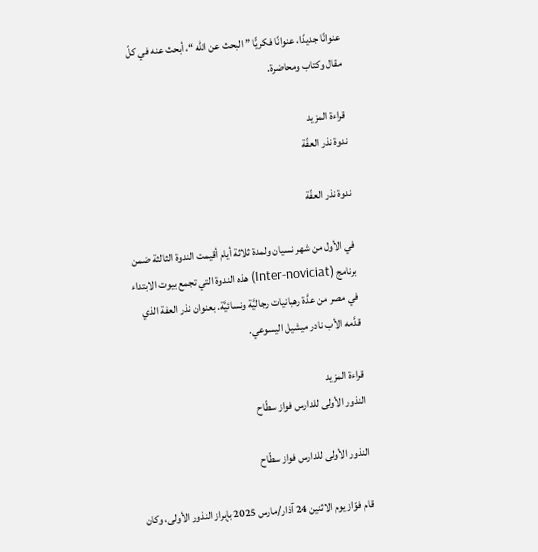عنوانًا جديدًا، عنوانًا فكريًّا ” البحث عن الله “، أبحث عنه في كلّ مقال وكتاب ومحاضرة.

قراءة المزيد
ندوة نذر العفّة

ندوة نذر العفّة

في الأول من شهر نسيان ولمدة ثلاثة أيام أقيمت الندوة الثالثة ضمن برنامج (Inter-noviciat) هذه الندوة التي تجمع بيوت الابتداء في مصر من عدَّة رهبانيات رجاليَّة ونسائيَّة. بعنوان نذر العفة الذي قدَّمه الأب نادر ميشيل اليسوعي.

قراءة المزيد
النذور الأولى للدارس فواز سطّاح

النذور الأولى للدارس فواز سطّاح

قام فوّاز يوم الاثنين 24 آذار/مارس 2025 بإبراز النذور الأولى، وكان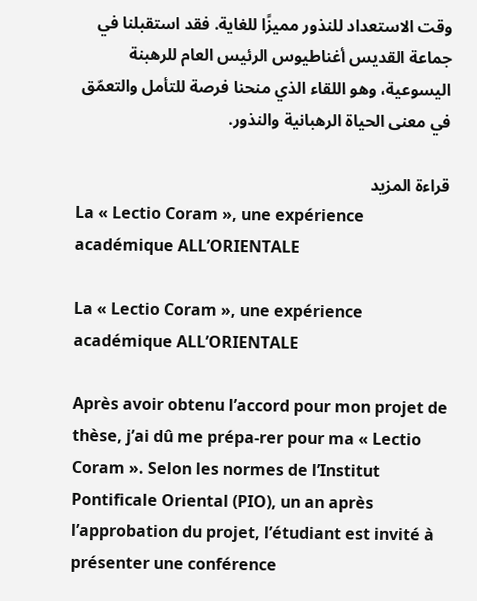وقت الاستعداد للنذور مميزًا للغاية. فقد استقبلنا في جماعة القديس أغناطيوس الرئيس العام للرهبنة اليسوعية، وهو اللقاء الذي منحنا فرصة للتأمل والتعمّق في معنى الحياة الرهبانية والنذور.

قراءة المزيد
La « Lectio Coram », une expérience académique ALL’ORIENTALE

La « Lectio Coram », une expérience académique ALL’ORIENTALE

Après avoir obtenu l’accord pour mon projet de thèse, j’ai dû me prépa-rer pour ma « Lectio Coram ». Selon les normes de l’Institut Pontificale Oriental (PIO), un an après l’approbation du projet, l’étudiant est invité à présenter une conférence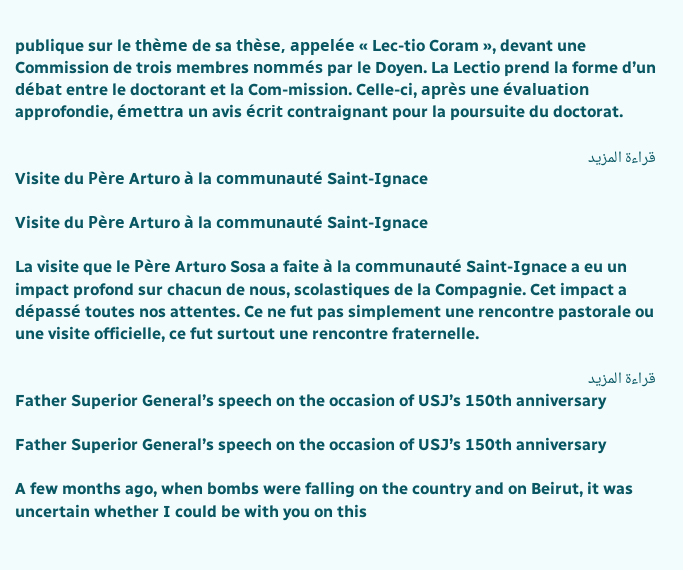publique sur le thème de sa thèse, appelée « Lec-tio Coram », devant une Commission de trois membres nommés par le Doyen. La Lectio prend la forme d’un débat entre le doctorant et la Com-mission. Celle-ci, après une évaluation approfondie, émettra un avis écrit contraignant pour la poursuite du doctorat.

قراءة المزيد
Visite du Père Arturo à la communauté Saint-Ignace

Visite du Père Arturo à la communauté Saint-Ignace

La visite que le Père Arturo Sosa a faite à la communauté Saint-Ignace a eu un impact profond sur chacun de nous, scolastiques de la Compagnie. Cet impact a dépassé toutes nos attentes. Ce ne fut pas simplement une rencontre pastorale ou une visite officielle, ce fut surtout une rencontre fraternelle.

قراءة المزيد
Father Superior General’s speech on the occasion of USJ’s 150th anniversary

Father Superior General’s speech on the occasion of USJ’s 150th anniversary

A few months ago, when bombs were falling on the country and on Beirut, it was uncertain whether I could be with you on this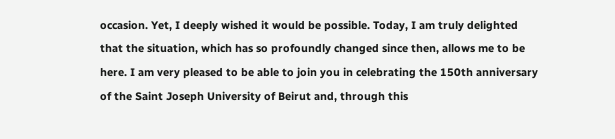occasion. Yet, I deeply wished it would be possible. Today, I am truly delighted that the situation, which has so profoundly changed since then, allows me to be here. I am very pleased to be able to join you in celebrating the 150th anniversary of the Saint Joseph University of Beirut and, through this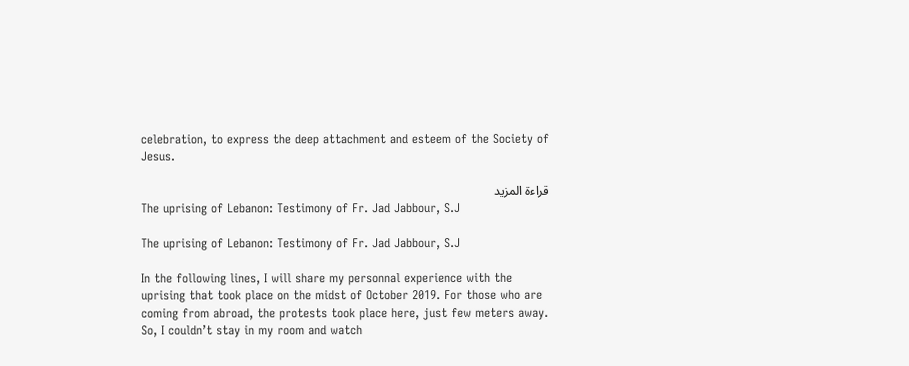celebration, to express the deep attachment and esteem of the Society of Jesus.

قراءة المزيد
The uprising of Lebanon: Testimony of Fr. Jad Jabbour, S.J

The uprising of Lebanon: Testimony of Fr. Jad Jabbour, S.J

In the following lines, I will share my personnal experience with the uprising that took place on the midst of October 2019. For those who are coming from abroad, the protests took place here, just few meters away. So, I couldn’t stay in my room and watch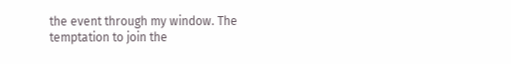the event through my window. The temptation to join the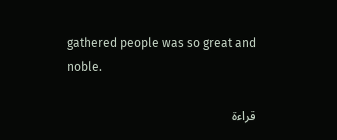gathered people was so great and noble.

قراءة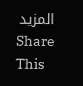المزيد
Share This